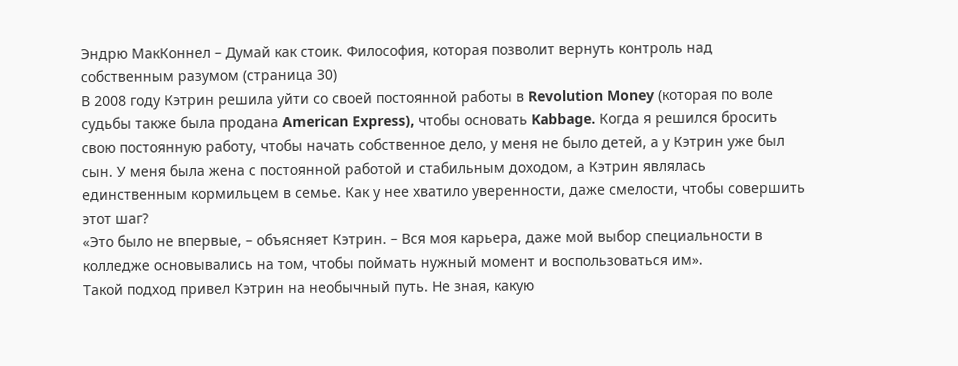Эндрю МакКоннел – Думай как стоик. Философия, которая позволит вернуть контроль над собственным разумом (страница 30)
В 2008 году Кэтрин решила уйти со своей постоянной работы в Revolution Money (которая по воле судьбы также была продана American Express), чтобы основать Kabbage. Когда я решился бросить свою постоянную работу, чтобы начать собственное дело, у меня не было детей, а у Кэтрин уже был сын. У меня была жена с постоянной работой и стабильным доходом, а Кэтрин являлась единственным кормильцем в семье. Как у нее хватило уверенности, даже смелости, чтобы совершить этот шаг?
«Это было не впервые, – объясняет Кэтрин. – Вся моя карьера, даже мой выбор специальности в колледже основывались на том, чтобы поймать нужный момент и воспользоваться им».
Такой подход привел Кэтрин на необычный путь. Не зная, какую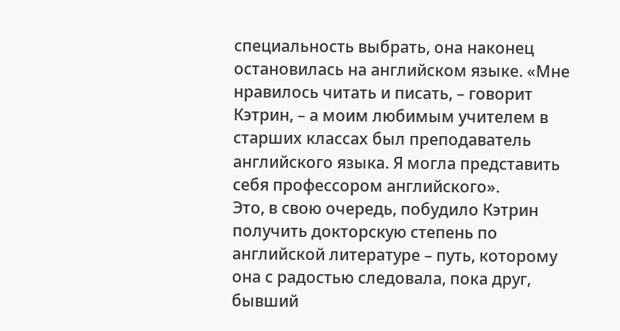специальность выбрать, она наконец остановилась на английском языке. «Мне нравилось читать и писать, – говорит Кэтрин, – а моим любимым учителем в старших классах был преподаватель английского языка. Я могла представить себя профессором английского».
Это, в свою очередь, побудило Кэтрин получить докторскую степень по английской литературе – путь, которому она с радостью следовала, пока друг, бывший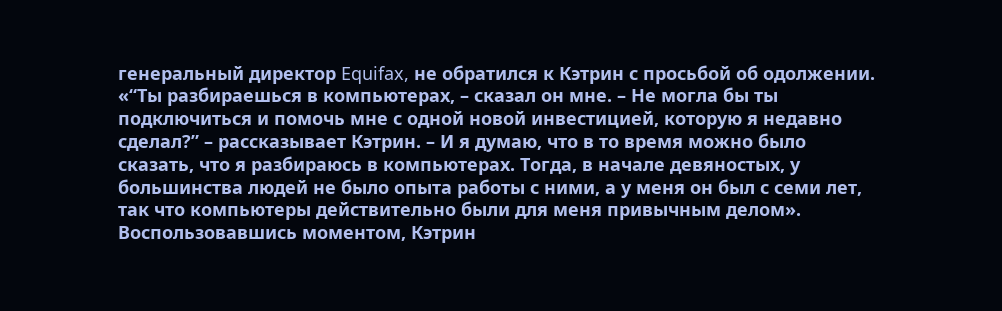генеральный директор Equifax, не обратился к Кэтрин с просьбой об одолжении.
«“Ты разбираешься в компьютерах, – сказал он мне. – Не могла бы ты подключиться и помочь мне с одной новой инвестицией, которую я недавно сделал?” – рассказывает Кэтрин. – И я думаю, что в то время можно было сказать, что я разбираюсь в компьютерах. Тогда, в начале девяностых, у большинства людей не было опыта работы с ними, а у меня он был с семи лет, так что компьютеры действительно были для меня привычным делом».
Воспользовавшись моментом, Кэтрин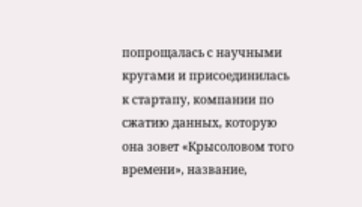попрощалась с научными кругами и присоединилась к стартапу, компании по сжатию данных, которую она зовет «Крысоловом того времени», название,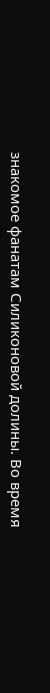знакомое фанатам Силиконовой долины. Во время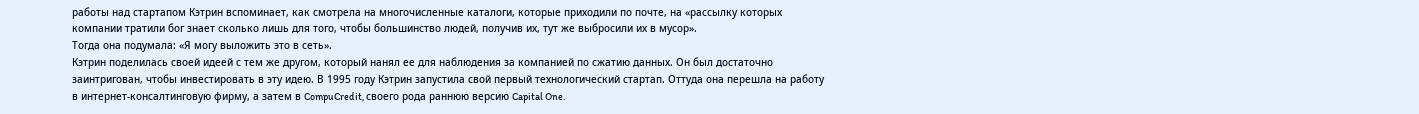работы над стартапом Кэтрин вспоминает, как смотрела на многочисленные каталоги, которые приходили по почте, на «рассылку которых компании тратили бог знает сколько лишь для того, чтобы большинство людей, получив их, тут же выбросили их в мусор».
Тогда она подумала: «Я могу выложить это в сеть».
Кэтрин поделилась своей идеей с тем же другом, который нанял ее для наблюдения за компанией по сжатию данных. Он был достаточно заинтригован, чтобы инвестировать в эту идею. В 1995 году Кэтрин запустила свой первый технологический стартап. Оттуда она перешла на работу в интернет-консалтинговую фирму, а затем в CompuCredit, своего рода раннюю версию Capital One.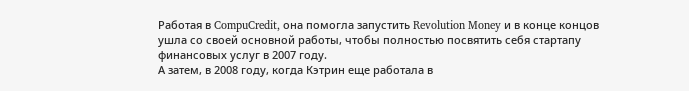Работая в CompuCredit, она помогла запустить Revolution Money и в конце концов ушла со своей основной работы, чтобы полностью посвятить себя стартапу финансовых услуг в 2007 году.
А затем, в 2008 году, когда Кэтрин еще работала в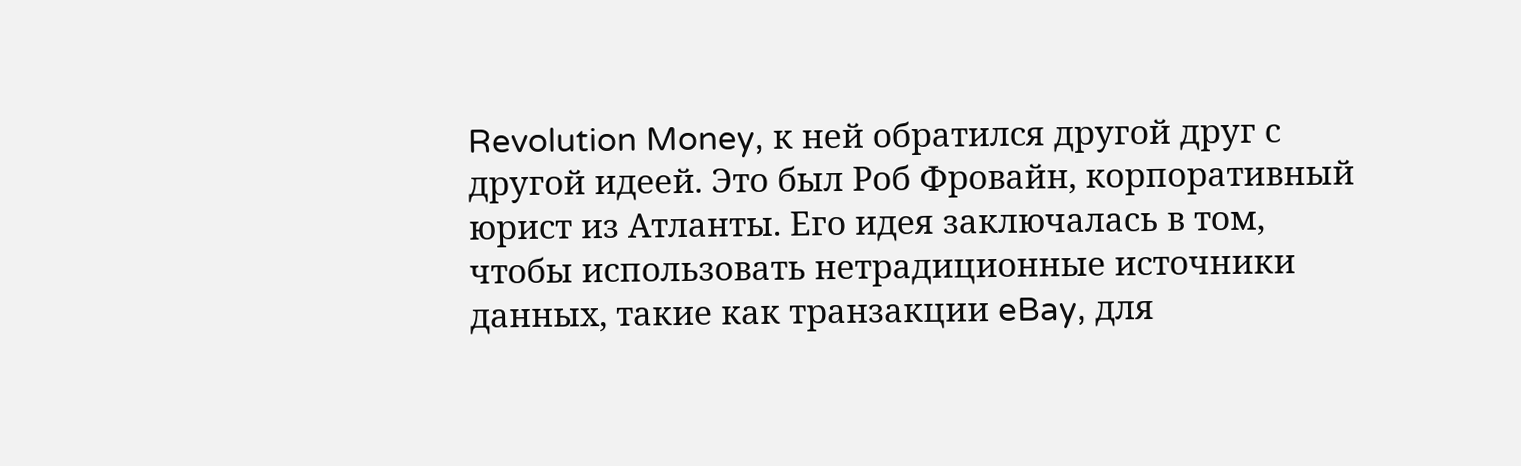Revolution Money, к ней обратился другой друг с другой идеей. Это был Роб Фровайн, корпоративный юрист из Атланты. Его идея заключалась в том, чтобы использовать нетрадиционные источники данных, такие как транзакции eBay, для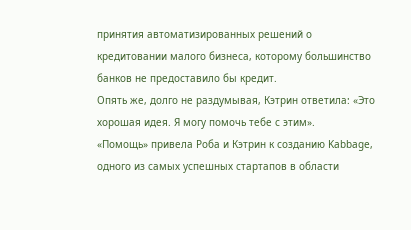принятия автоматизированных решений о кредитовании малого бизнеса, которому большинство банков не предоставило бы кредит.
Опять же, долго не раздумывая, Кэтрин ответила: «Это хорошая идея. Я могу помочь тебе с этим».
«Помощь» привела Роба и Кэтрин к созданию Kabbage, одного из самых успешных стартапов в области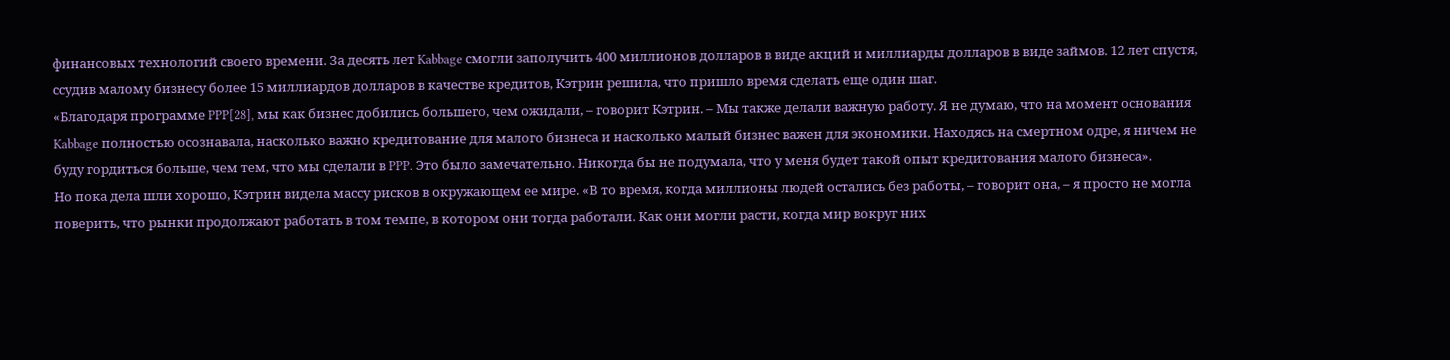финансовых технологий своего времени. За десять лет Kabbage смогли заполучить 400 миллионов долларов в виде акций и миллиарды долларов в виде займов. 12 лет спустя, ссудив малому бизнесу более 15 миллиардов долларов в качестве кредитов, Кэтрин решила, что пришло время сделать еще один шаг.
«Благодаря программе PPP[28], мы как бизнес добились большего, чем ожидали, – говорит Кэтрин. – Мы также делали важную работу. Я не думаю, что на момент основания Kabbage полностью осознавала, насколько важно кредитование для малого бизнеса и насколько малый бизнес важен для экономики. Находясь на смертном одре, я ничем не буду гордиться больше, чем тем, что мы сделали в PPP. Это было замечательно. Никогда бы не подумала, что у меня будет такой опыт кредитования малого бизнеса».
Но пока дела шли хорошо, Кэтрин видела массу рисков в окружающем ее мире. «В то время, когда миллионы людей остались без работы, – говорит она, – я просто не могла поверить, что рынки продолжают работать в том темпе, в котором они тогда работали. Как они могли расти, когда мир вокруг них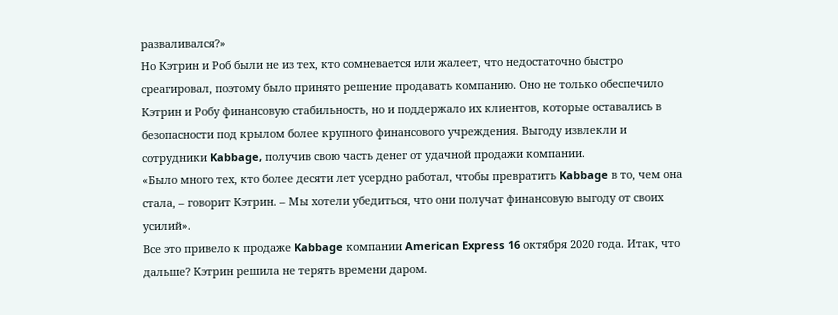разваливался?»
Но Кэтрин и Роб были не из тех, кто сомневается или жалеет, что недостаточно быстро среагировал, поэтому было принято решение продавать компанию. Оно не только обеспечило Кэтрин и Робу финансовую стабильность, но и поддержало их клиентов, которые оставались в безопасности под крылом более крупного финансового учреждения. Выгоду извлекли и сотрудники Kabbage, получив свою часть денег от удачной продажи компании.
«Было много тех, кто более десяти лет усердно работал, чтобы превратить Kabbage в то, чем она стала, – говорит Кэтрин. – Мы хотели убедиться, что они получат финансовую выгоду от своих усилий».
Все это привело к продаже Kabbage компании American Express 16 октября 2020 года. Итак, что дальше? Кэтрин решила не терять времени даром.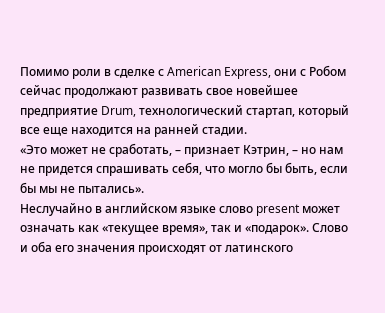Помимо роли в сделке с American Express, они с Робом сейчас продолжают развивать свое новейшее предприятие Drum, технологический стартап, который все еще находится на ранней стадии.
«Это может не сработать, – признает Кэтрин, – но нам не придется спрашивать себя, что могло бы быть, если бы мы не пытались».
Неслучайно в английском языке слово present может означать как «текущее время», так и «подарок». Слово и оба его значения происходят от латинского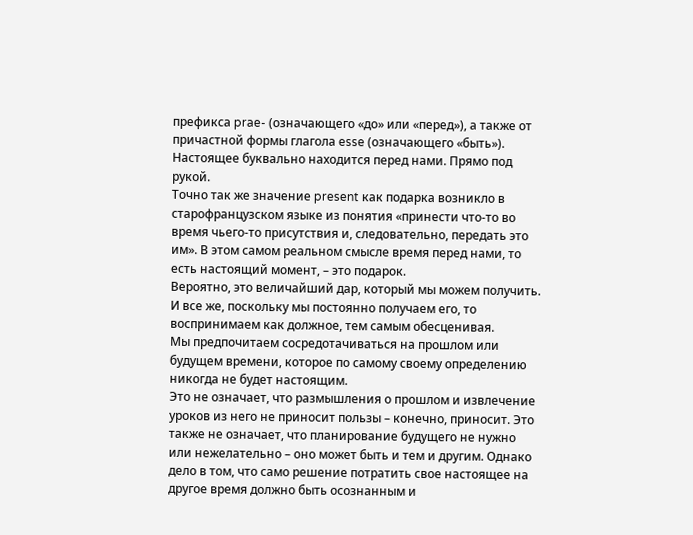префикса prae- (означающего «до» или «перед»), а также от причастной формы глагола esse (означающего «быть»). Настоящее буквально находится перед нами. Прямо под рукой.
Точно так же значение present как подарка возникло в старофранцузском языке из понятия «принести что-то во время чьего-то присутствия и, следовательно, передать это им». В этом самом реальном смысле время перед нами, то есть настоящий момент, – это подарок.
Вероятно, это величайший дар, который мы можем получить. И все же, поскольку мы постоянно получаем его, то воспринимаем как должное, тем самым обесценивая.
Мы предпочитаем сосредотачиваться на прошлом или будущем времени, которое по самому своему определению никогда не будет настоящим.
Это не означает, что размышления о прошлом и извлечение уроков из него не приносит пользы – конечно, приносит. Это также не означает, что планирование будущего не нужно или нежелательно – оно может быть и тем и другим. Однако дело в том, что само решение потратить свое настоящее на другое время должно быть осознанным и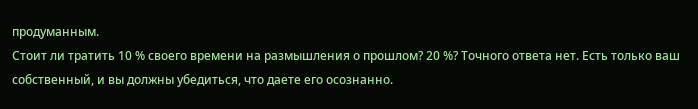продуманным.
Стоит ли тратить 10 % своего времени на размышления о прошлом? 20 %? Точного ответа нет. Есть только ваш собственный, и вы должны убедиться, что даете его осознанно.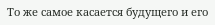То же самое касается будущего и его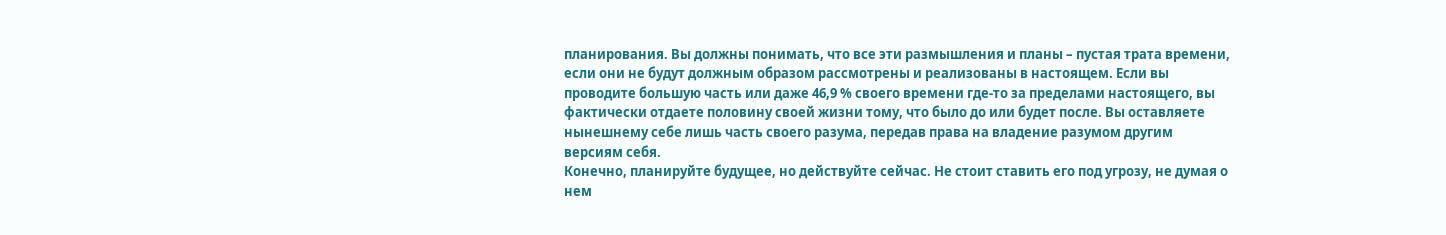планирования. Вы должны понимать, что все эти размышления и планы – пустая трата времени, если они не будут должным образом рассмотрены и реализованы в настоящем. Если вы проводите большую часть или даже 46,9 % своего времени где-то за пределами настоящего, вы фактически отдаете половину своей жизни тому, что было до или будет после. Вы оставляете нынешнему себе лишь часть своего разума, передав права на владение разумом другим версиям себя.
Конечно, планируйте будущее, но действуйте сейчас. Не стоит ставить его под угрозу, не думая о нем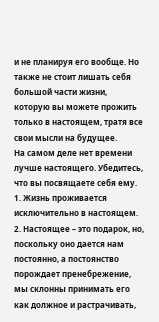и не планируя его вообще. Но также не стоит лишать себя большой части жизни, которую вы можете прожить только в настоящем, тратя все свои мысли на будущее.
На самом деле нет времени лучше настоящего. Убедитесь, что вы посвящаете себя ему.
1. Жизнь проживается исключительно в настоящем.
2. Настоящее – это подарок, но, поскольку оно дается нам постоянно, а постоянство порождает пренебрежение, мы склонны принимать его как должное и растрачивать,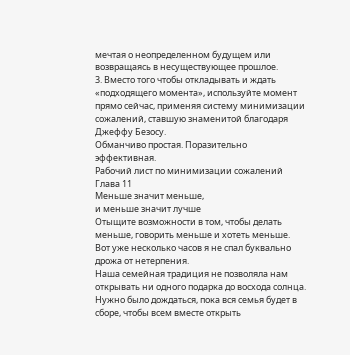мечтая о неопределенном будущем или возвращаясь в несуществующее прошлое.
3. Вместо того чтобы откладывать и ждать «подходящего момента», используйте момент прямо сейчас, применяя систему минимизации сожалений, ставшую знаменитой благодаря Джеффу Безосу.
Обманчиво простая. Поразительно эффективная.
Рабочий лист по минимизации сожалений
Глава 11
Меньше значит меньше,
и меньше значит лучше
Отыщите возможности в том, чтобы делать меньше, говорить меньше и хотеть меньше.
Вот уже несколько часов я не спал буквально дрожа от нетерпения.
Наша семейная традиция не позволяла нам открывать ни одного подарка до восхода солнца. Нужно было дождаться, пока вся семья будет в сборе, чтобы всем вместе открыть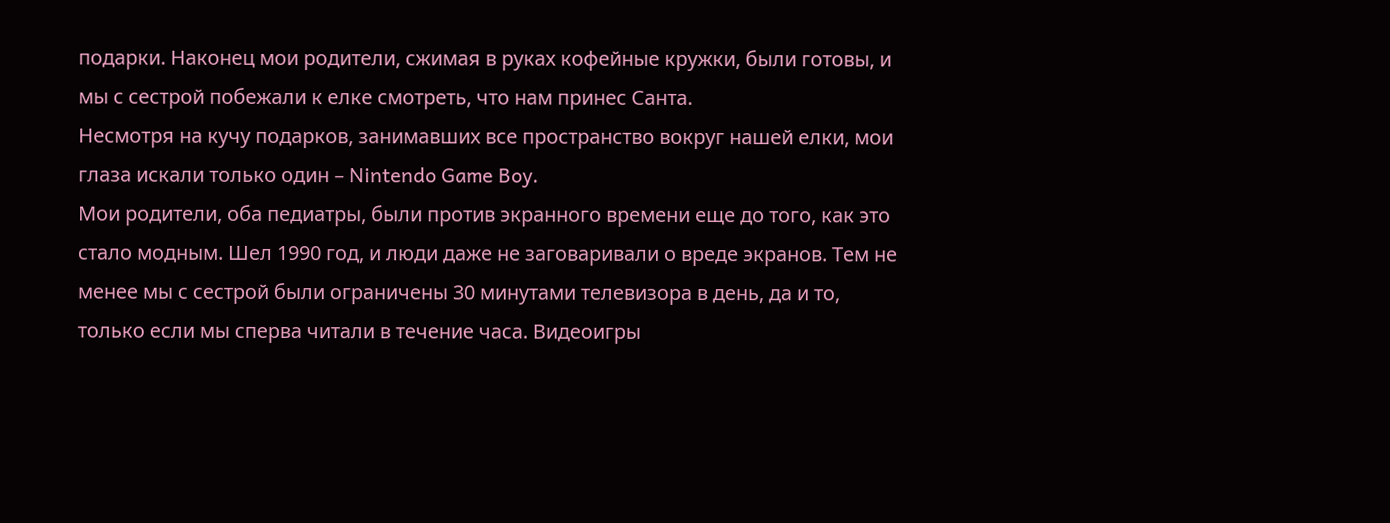подарки. Наконец мои родители, сжимая в руках кофейные кружки, были готовы, и мы с сестрой побежали к елке смотреть, что нам принес Санта.
Несмотря на кучу подарков, занимавших все пространство вокруг нашей елки, мои глаза искали только один – Nintendo Game Boy.
Мои родители, оба педиатры, были против экранного времени еще до того, как это стало модным. Шел 1990 год, и люди даже не заговаривали о вреде экранов. Тем не менее мы с сестрой были ограничены 30 минутами телевизора в день, да и то, только если мы сперва читали в течение часа. Видеоигры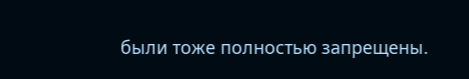были тоже полностью запрещены.